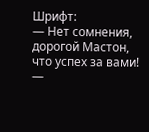Шрифт:
— Нет сомнения, дорогой Мастон, что успех за вами! —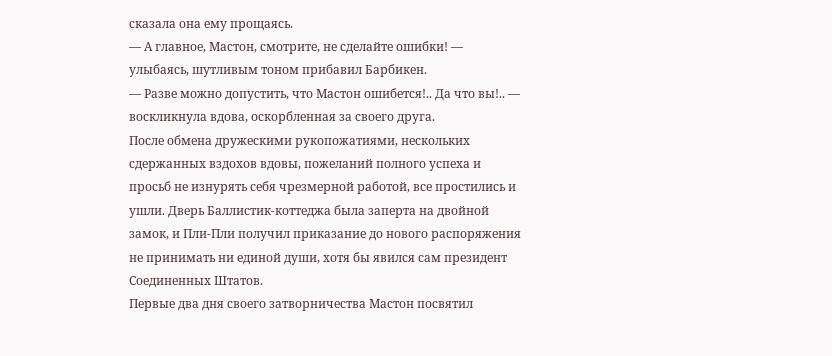сказала она ему прощаясь.
— А главное, Мастон, смотрите, не сделайте ошибки! — улыбаясь, шутливым тоном прибавил Барбикен.
— Разве можно допустить, что Мастон ошибется!.. Да что вы!.. — воскликнула вдова, оскорбленная за своего друга.
После обмена дружескими рукопожатиями, нескольких сдержанных вздохов вдовы, пожеланий полного успеха и просьб не изнурять себя чрезмерной работой, все простились и ушли. Дверь Баллистик-коттеджа была заперта на двойной замок, и Пли-Пли получил приказание до нового распоряжения не принимать ни единой души, хотя бы явился сам президент Соединенных Штатов.
Первые два дня своего затворничества Мастон посвятил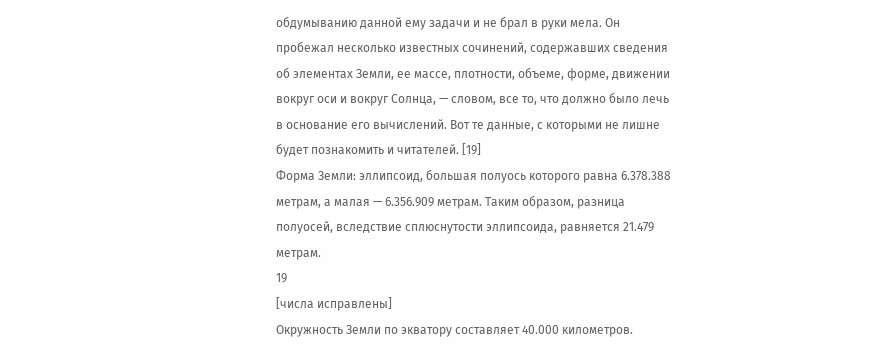обдумыванию данной ему задачи и не брал в руки мела. Он пробежал несколько известных сочинений, содержавших сведения об элементах Земли, ее массе, плотности, объеме, форме, движении вокруг оси и вокруг Солнца, — словом, все то, что должно было лечь в основание его вычислений. Вот те данные, с которыми не лишне будет познакомить и читателей. [19]
Форма Земли: эллипсоид, большая полуось которого равна 6.378.388 метрам, а малая — 6.356.909 метрам. Таким образом, разница полуосей, вследствие сплюснутости эллипсоида, равняется 21.479 метрам.
19
[числа исправлены]
Окружность Земли по экватору составляет 40.000 километров.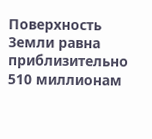Поверхность Земли равна приблизительно 510 миллионам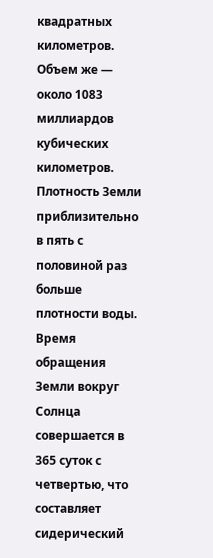квадратных километров. Объем же — около 1083 миллиардов кубических километров.
Плотность Земли приблизительно в пять с половиной раз больше плотности воды.
Время обращения Земли вокруг Солнца совершается в 365 суток с четвертью, что составляет сидерический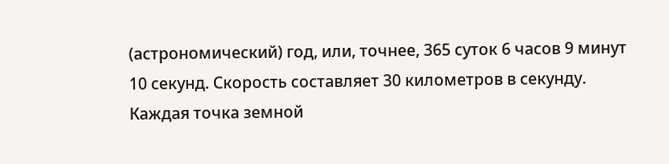(астрономический) год, или, точнее, 365 суток 6 часов 9 минут 10 секунд. Скорость составляет 30 километров в секунду.
Каждая точка земной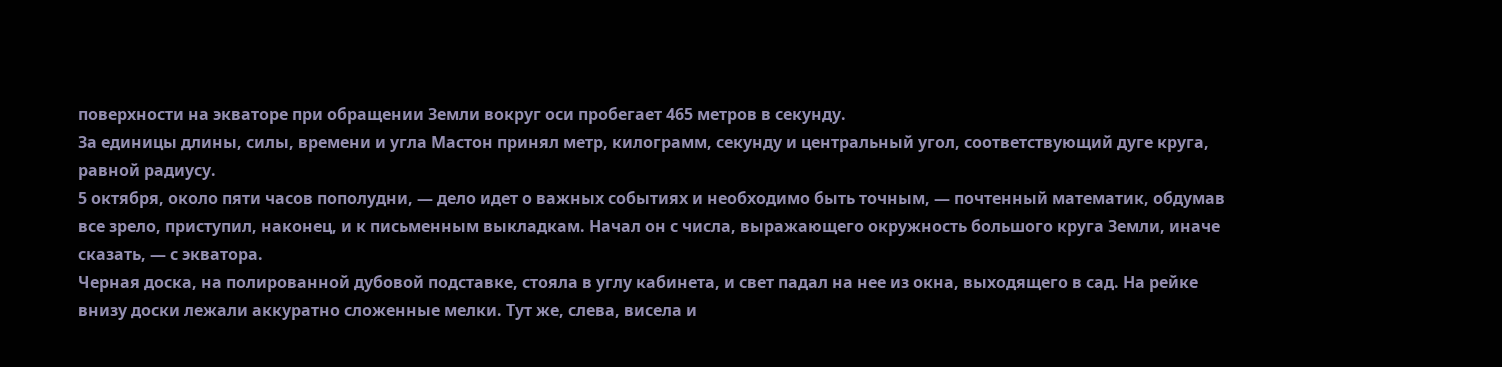поверхности на экваторе при обращении Земли вокруг оси пробегает 465 метров в секунду.
За единицы длины, силы, времени и угла Мастон принял метр, килограмм, секунду и центральный угол, соответствующий дуге круга, равной радиусу.
5 октября, около пяти часов пополудни, — дело идет о важных событиях и необходимо быть точным, — почтенный математик, обдумав все зрело, приступил, наконец, и к письменным выкладкам. Начал он с числа, выражающего окружность большого круга Земли, иначе сказать, — с экватора.
Черная доска, на полированной дубовой подставке, стояла в углу кабинета, и свет падал на нее из окна, выходящего в сад. На рейке внизу доски лежали аккуратно сложенные мелки. Тут же, слева, висела и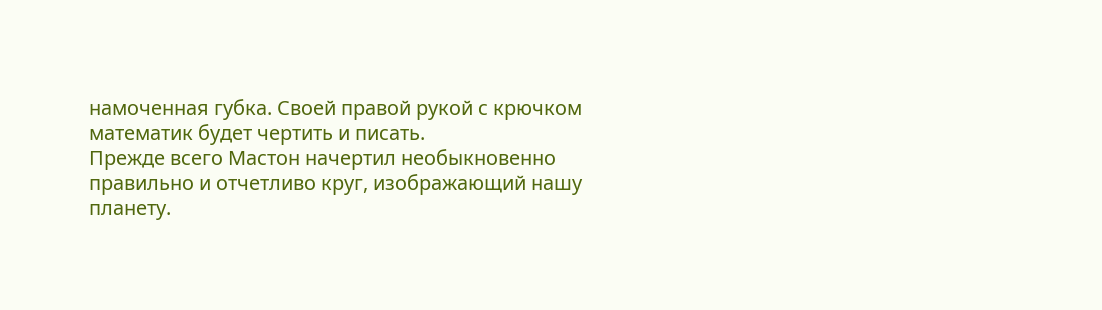намоченная губка. Своей правой рукой с крючком математик будет чертить и писать.
Прежде всего Мастон начертил необыкновенно правильно и отчетливо круг, изображающий нашу планету.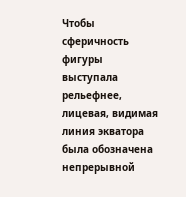Чтобы сферичность фигуры выступала рельефнее, лицевая, видимая линия экватора была обозначена непрерывной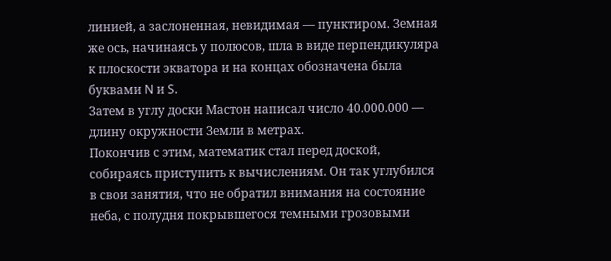линией, а заслоненная, невидимая — пунктиром. Земная же ось, начинаясь у полюсов, шла в виде перпендикуляра к плоскости экватора и на концах обозначена была буквами N и S.
Затем в углу доски Мастон написал число 40.000.000 — длину окружности Земли в метрах.
Покончив с этим, математик стал перед доской, собираясь приступить к вычислениям. Он так углубился в свои занятия, что не обратил внимания на состояние неба, с полудня покрывшегося темными грозовыми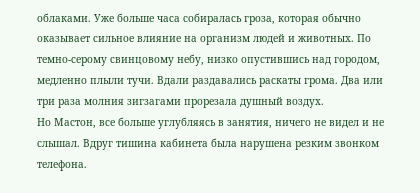облаками. Уже больше часа собиралась гроза, которая обычно оказывает сильное влияние на организм людей и животных. По темно-серому свинцовому небу, низко опустившись над городом, медленно плыли тучи. Вдали раздавались раскаты грома. Два или три раза молния зигзагами прорезала душный воздух.
Но Мастон, все больше углубляясь в занятия, ничего не видел и не слышал. Вдруг тишина кабинета была нарушена резким звонком телефона.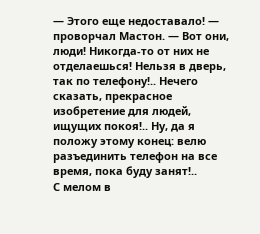— Этого еще недоставало! — проворчал Мастон. — Вот они, люди! Никогда-то от них не отделаешься! Нельзя в дверь, так по телефону!.. Нечего сказать, прекрасное изобретение для людей, ищущих покоя!.. Ну, да я положу этому конец: велю разъединить телефон на все время, пока буду занят!..
С мелом в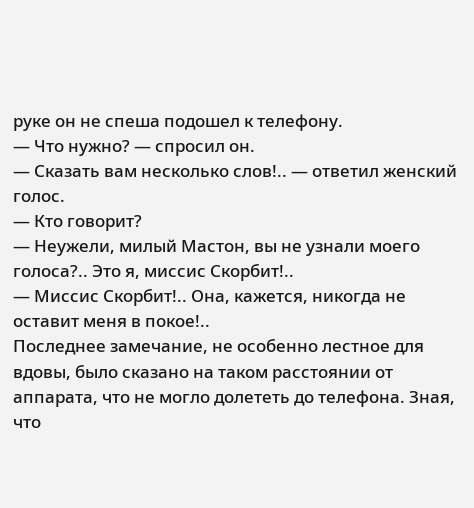руке он не спеша подошел к телефону.
— Что нужно? — спросил он.
— Сказать вам несколько слов!.. — ответил женский голос.
— Кто говорит?
— Неужели, милый Мастон, вы не узнали моего голоса?.. Это я, миссис Скорбит!..
— Миссис Скорбит!.. Она, кажется, никогда не оставит меня в покое!..
Последнее замечание, не особенно лестное для вдовы, было сказано на таком расстоянии от аппарата, что не могло долететь до телефона. Зная, что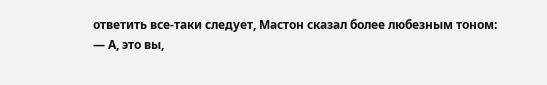ответить все-таки следует, Мастон сказал более любезным тоном:
— А, это вы,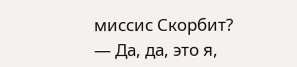миссис Скорбит?
— Да, да, это я,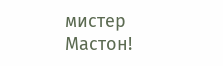мистер Мастон!